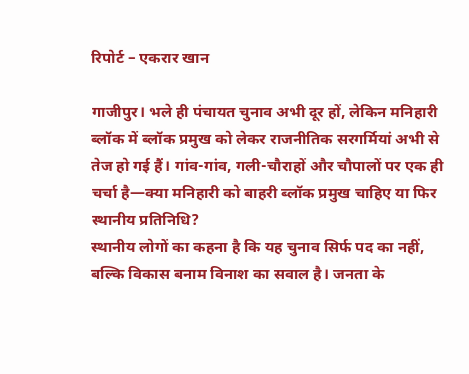रिपोर्ट – एकरार खान

गाजीपुर। भले ही पंचायत चुनाव अभी दूर हों, लेकिन मनिहारी ब्लॉक में ब्लॉक प्रमुख को लेकर राजनीतिक सरगर्मियां अभी से तेज हो गई हैं। गांव-गांव, गली-चौराहों और चौपालों पर एक ही चर्चा है—क्या मनिहारी को बाहरी ब्लॉक प्रमुख चाहिए या फिर स्थानीय प्रतिनिधि?
स्थानीय लोगों का कहना है कि यह चुनाव सिर्फ पद का नहीं, बल्कि विकास बनाम विनाश का सवाल है। जनता के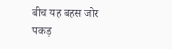बीच यह बहस जोर पकड़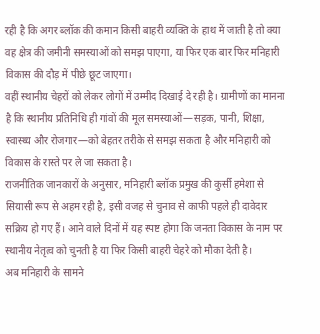रही है कि अगर ब्लॉक की कमान किसी बाहरी व्यक्ति के हाथ में जाती है तो क्या वह क्षेत्र की जमीनी समस्याओं को समझ पाएगा, या फिर एक बार फिर मनिहारी विकास की दौड़ में पीछे छूट जाएगा।
वहीं स्थानीय चेहरों को लेकर लोगों में उम्मीद दिखाई दे रही है। ग्रामीणों का मानना है कि स्थानीय प्रतिनिधि ही गांवों की मूल समस्याओं—सड़क, पानी, शिक्षा, स्वास्थ्य और रोजगार—को बेहतर तरीके से समझ सकता है और मनिहारी को विकास के रास्ते पर ले जा सकता है।
राजनीतिक जानकारों के अनुसार, मनिहारी ब्लॉक प्रमुख की कुर्सी हमेशा से सियासी रूप से अहम रही है, इसी वजह से चुनाव से काफी पहले ही दावेदार सक्रिय हो गए हैं। आने वाले दिनों में यह स्पष्ट होगा कि जनता विकास के नाम पर स्थानीय नेतृत्व को चुनती है या फिर किसी बाहरी चेहरे को मौका देती है।
अब मनिहारी के सामने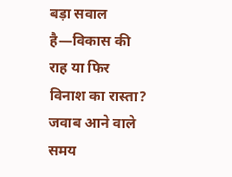बड़ा सवाल है—विकास की राह या फिर विनाश का रास्ता? जवाब आने वाले समय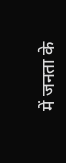में जनता के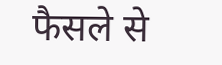फैसले से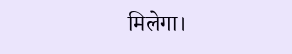मिलेगा।